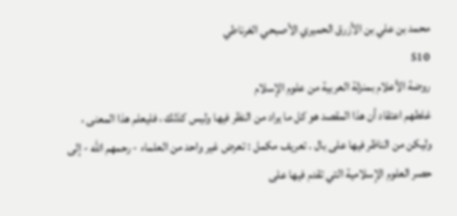محمد بن علي بن الأزرق الحميري الأصبحي الغرناطي
510
روضة الأعلام بمنزلة العربية من علوم الإسلام
غلطهم اعتقاد أن هذا المقصد هو كل ما يراد من النظر فيها وليس كذلك ، فليعلم هذا المعنى ، وليكن من الناظر فيها على بال . تعريف مكمل : تعرض غير واحد من العلماء - رحمهم اللّه - إلى حصر العلوم الإسلامية التي تقدم فيها على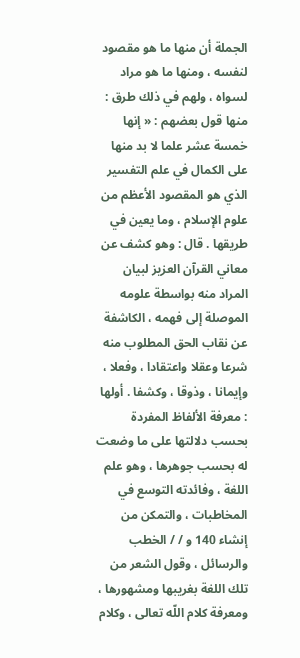الجملة أن منها ما هو مقصود لنفسه ، ومنها ما هو مراد لسواه ، ولهم في ذلك طرق : منها قول بعضهم : « إنها خمسة عشر علما لا بد منها على الكمال في علم التفسير الذي هو المقصود الأعظم من علوم الإسلام ، وما يعين في طريقها . قال : وهو كشف عن معاني القرآن العزيز لبيان المراد منه بواسطة علومه الموصلة إلى فهمه ، الكاشفة عن نقاب الحق المطلوب منه شرعا وعقلا واعتقادا ، وفعلا ، وإيمانا ، وذوقا ، وكشفا . أولها : معرفة الألفاظ المفردة بحسب دلالتها على ما وضعت له بحسب جوهرها ، وهو علم اللغة ، وفائدته التوسع في المخاطبات ، والتمكن من إنشاء 140 و / / الخطب والرسائل ، وقول الشعر من تلك اللغة بغريبها ومشهورها ، ومعرفة كلام اللّه تعالى ، وكلام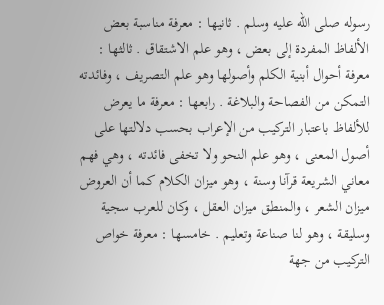رسوله صلى اللّه عليه وسلم . ثانيها : معرفة مناسبة بعض الألفاظ المفردة إلى بعض ، وهو علم الاشتقاق . ثالثها : معرفة أحوال أبنية الكلم وأصولها وهو علم التصريف ، وفائدته التمكن من الفصاحة والبلاغة . رابعها : معرفة ما يعرض للألفاظ باعتبار التركيب من الإعراب بحسب دلالتها على أصول المعنى ، وهو علم النحو ولا تخفى فائدته ، وهي فهم معاني الشريعة قرآنا وسنة ، وهو ميزان الكلام كما أن العروض ميزان الشعر ، والمنطق ميزان العقل ، وكان للعرب سجية وسليقة ، وهو لنا صناعة وتعليم . خامسها : معرفة خواص التركيب من جهة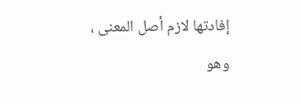إفادتها لازم أصل المعنى ، وهو